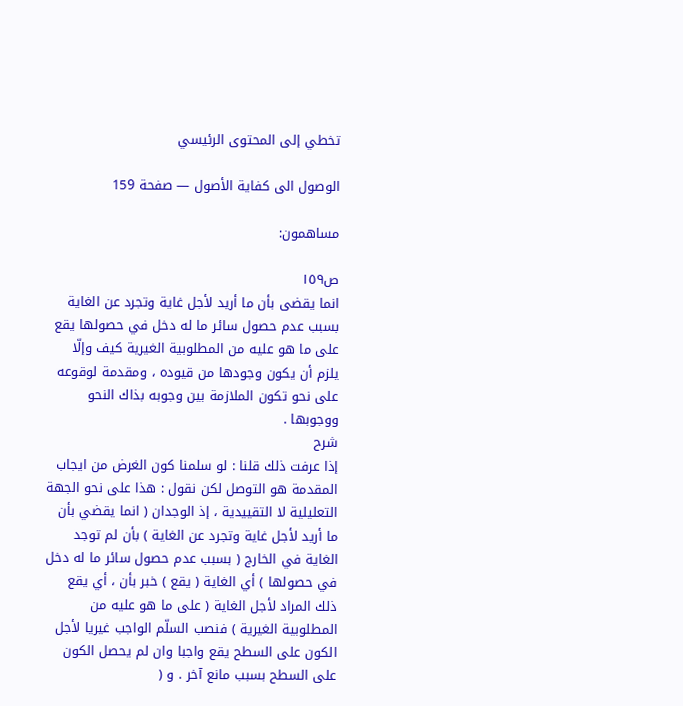تخطي إلى المحتوى الرئيسي

الوصول الى كفاية الأصول — صفحة 159

مساهمون:

ص١٥٩
انما يقضى بأن ما أريد لأجل غاية وتجرد عن الغاية بسبب عدم حصول سائر ما له دخل في حصولها يقع على ما هو عليه من المطلوبية الغيرية كيف وإلّا يلزم أن يكون وجودها من قيوده ، ومقدمة لوقوعه على نحو تكون الملازمة بين وجوبه بذاك النحو ووجوبها .
شرح
إذا عرفت ذلك قلنا : لو سلمنا كون الغرض من ايجاب المقدمة هو التوصل لكن نقول : هذا على نحو الجهة التعليلية لا التقييدية ، إذ الوجدان ( انما يقضي بأن ما أريد لأجل غاية وتجرد عن الغاية ) بأن لم توجد الغاية في الخارج ( بسبب عدم حصول سائر ما له دخل في حصولها ) أي الغاية ( يقع ) خبر بأن ، أي يقع ذلك المراد لأجل الغاية ( على ما هو عليه من المطلوبية الغيرية ) فنصب السلّم الواجب غيريا لأجل الكون على السطح يقع واجبا وان لم يحصل الكون على السطح بسبب مانع آخر . و (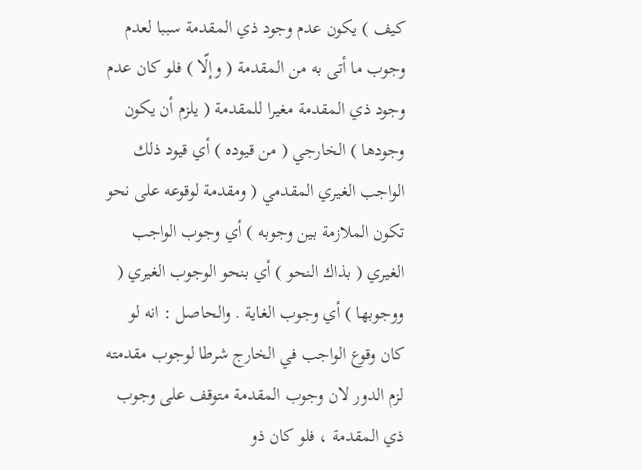كيف ) يكون عدم وجود ذي المقدمة سببا لعدم وجوب ما أتى به من المقدمة ( وإلّا ) فلو كان عدم وجود ذي المقدمة مغيرا للمقدمة ( يلزم أن يكون وجودها ) الخارجي ( من قيوده ) أي قيود ذلك الواجب الغيري المقدمي ( ومقدمة لوقوعه على نحو تكون الملازمة بين وجوبه ) أي وجوب الواجب الغيري ( بذاك النحو ) أي بنحو الوجوب الغيري ( ووجوبها ) أي وجوب الغاية . والحاصل : انه لو كان وقوع الواجب في الخارج شرطا لوجوب مقدمته لزم الدور لان وجوب المقدمة متوقف على وجوب ذي المقدمة ، فلو كان ذو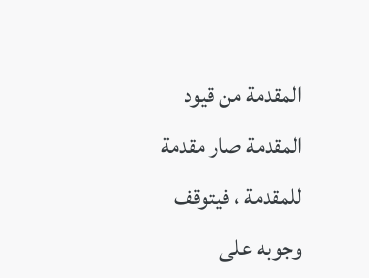المقدمة من قيود المقدمة صار مقدمة للمقدمة ، فيتوقف وجوبه على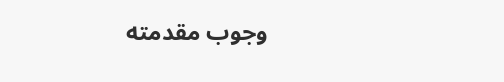وجوب مقدمته